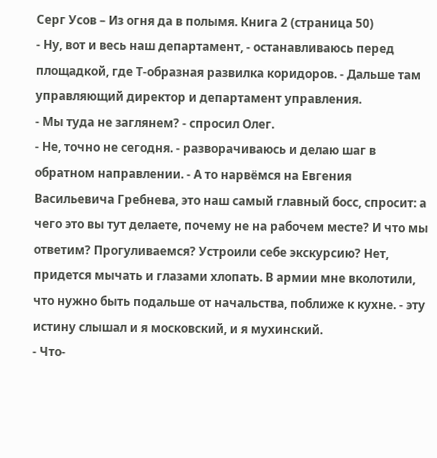Серг Усов – Из огня да в полымя. Книга 2 (страница 50)
- Ну, вот и весь наш департамент, - останавливаюсь перед площадкой, где Т-образная развилка коридоров. - Дальше там управляющий директор и департамент управления.
- Мы туда не заглянем? - спросил Олег.
- Не, точно не сегодня. - разворачиваюсь и делаю шаг в обратном направлении. - А то нарвёмся на Евгения Васильевича Гребнева, это наш самый главный босс, спросит: а чего это вы тут делаете, почему не на рабочем месте? И что мы ответим? Прогуливаемся? Устроили себе экскурсию? Нет, придется мычать и глазами хлопать. В армии мне вколотили, что нужно быть подальше от начальства, поближе к кухне. - эту истину слышал и я московский, и я мухинский.
- Что-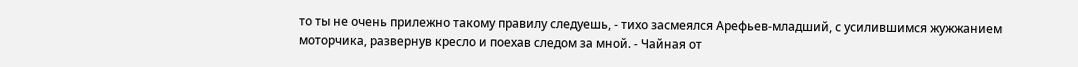то ты не очень прилежно такому правилу следуешь, - тихо засмеялся Арефьев-младший, с усилившимся жужжанием моторчика, развернув кресло и поехав следом за мной. - Чайная от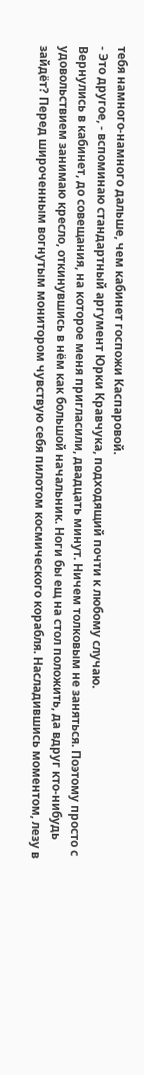тебя намного-намного дальше, чем кабинет госпожи Каспаровой.
- Это другое, - вспоминаю стандартный аргумент Юрки Кравчука, подходящий почти к любому случаю.
Вернулись в кабинет, до совещания, на которое меня пригласили, двадцать минут. Ничем толковым не заняться. Поэтому просто с удовольствием занимаю кресло, откинувшись в нём как большой начальник. Ноги бы ещ на стол положить, да вдруг кто-нибудь зайдёт? Перед широченным вогнутым монитором чувствую себя пилотом космического корабля. Насладившись моментом, лезу в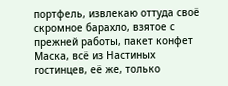портфель, извлекаю оттуда своё скромное барахло, взятое с прежней работы, пакет конфет Маска, всё из Настиных гостинцев, её же, только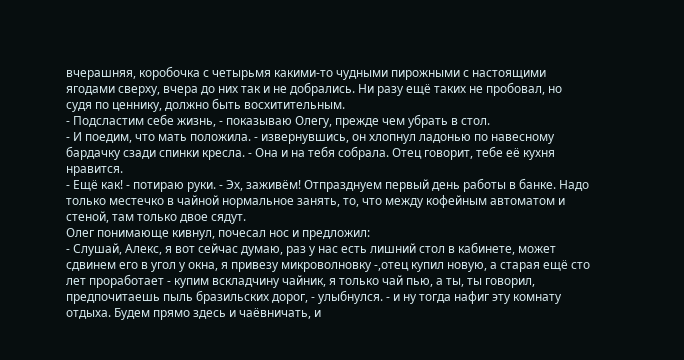вчерашняя, коробочка с четырьмя какими-то чудными пирожными с настоящими ягодами сверху, вчера до них так и не добрались. Ни разу ещё таких не пробовал, но судя по ценнику, должно быть восхитительным.
- Подсластим себе жизнь, - показываю Олегу, прежде чем убрать в стол.
- И поедим, что мать положила. - извернувшись, он хлопнул ладонью по навесному бардачку сзади спинки кресла. - Она и на тебя собрала. Отец говорит, тебе её кухня нравится.
- Ещё как! - потираю руки. - Эх, заживём! Отпразднуем первый день работы в банке. Надо только местечко в чайной нормальное занять, то, что между кофейным автоматом и стеной, там только двое сядут.
Олег понимающе кивнул, почесал нос и предложил:
- Слушай, Алекс, я вот сейчас думаю, раз у нас есть лишний стол в кабинете, может сдвинем его в угол у окна, я привезу микроволновку -,отец купил новую, а старая ещё сто лет проработает - купим вскладчину чайник, я только чай пью, а ты, ты говорил, предпочитаешь пыль бразильских дорог, - улыбнулся. - и ну тогда нафиг эту комнату отдыха. Будем прямо здесь и чаёвничать, и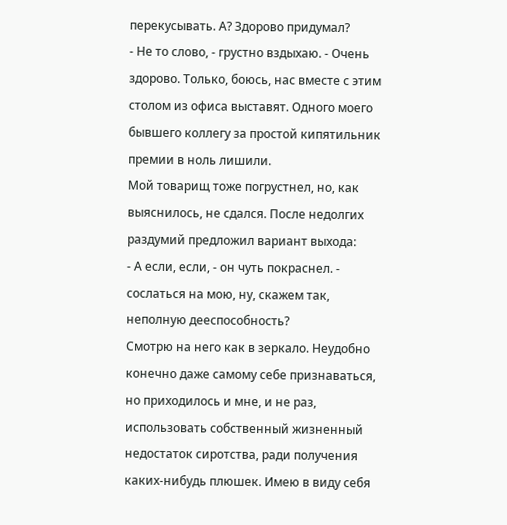перекусывать. А? Здорово придумал?
- Не то слово, - грустно вздыхаю. - Очень здорово. Только, боюсь, нас вместе с этим столом из офиса выставят. Одного моего бывшего коллегу за простой кипятильник премии в ноль лишили.
Мой товарищ тоже погрустнел, но, как выяснилось, не сдался. После недолгих раздумий предложил вариант выхода:
- А если, если, - он чуть покраснел. - сослаться на мою, ну, скажем так, неполную дееспособность?
Смотрю на него как в зеркало. Неудобно конечно даже самому себе признаваться, но приходилось и мне, и не раз, использовать собственный жизненный недостаток сиротства, ради получения каких-нибудь плюшек. Имею в виду себя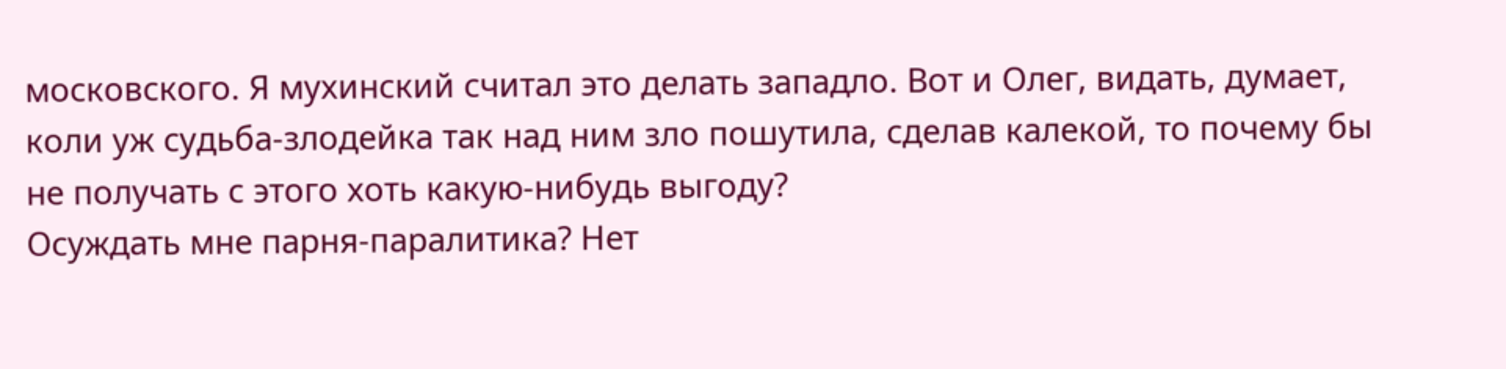московского. Я мухинский считал это делать западло. Вот и Олег, видать, думает, коли уж судьба-злодейка так над ним зло пошутила, сделав калекой, то почему бы не получать с этого хоть какую-нибудь выгоду?
Осуждать мне парня-паралитика? Нет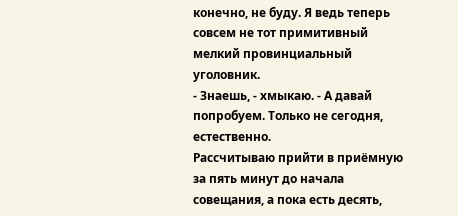конечно, не буду. Я ведь теперь совсем не тот примитивный мелкий провинциальный уголовник.
- Знаешь, - хмыкаю. - А давай попробуем. Только не сегодня, естественно.
Рассчитываю прийти в приёмную за пять минут до начала совещания, а пока есть десять,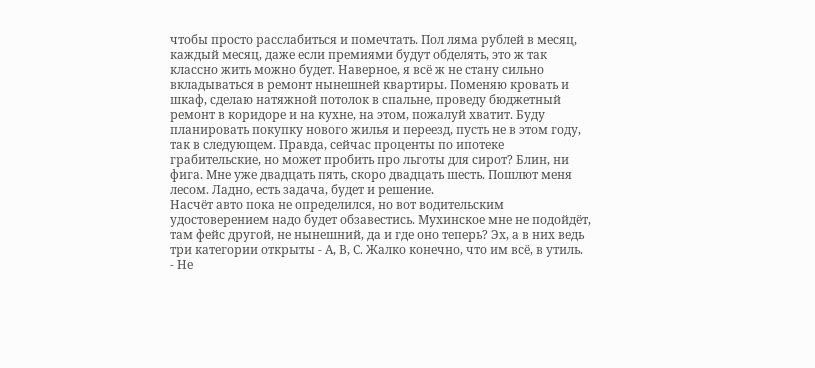чтобы просто расслабиться и помечтать. Пол ляма рублей в месяц, каждый месяц, даже если премиями будут обделять, это ж так классно жить можно будет. Наверное, я всё ж не стану сильно вкладываться в ремонт нынешней квартиры. Поменяю кровать и шкаф, сделаю натяжной потолок в спальне, проведу бюджетный ремонт в коридоре и на кухне, на этом, пожалуй хватит. Буду планировать покупку нового жилья и переезд, пусть не в этом году, так в следующем. Правда, сейчас проценты по ипотеке грабительские, но может пробить про льготы для сирот? Блин, ни фига. Мне уже двадцать пять, скоро двадцать шесть. Пошлют меня лесом. Ладно, есть задача, будет и решение.
Насчёт авто пока не определился, но вот водительским удостоверением надо будет обзавестись. Мухинское мне не подойдёт, там фейс другой, не нынешний, да и где оно теперь? Эх, а в них ведь три категории открыты - А, В, С. Жалко конечно, что им всё, в утиль.
- Не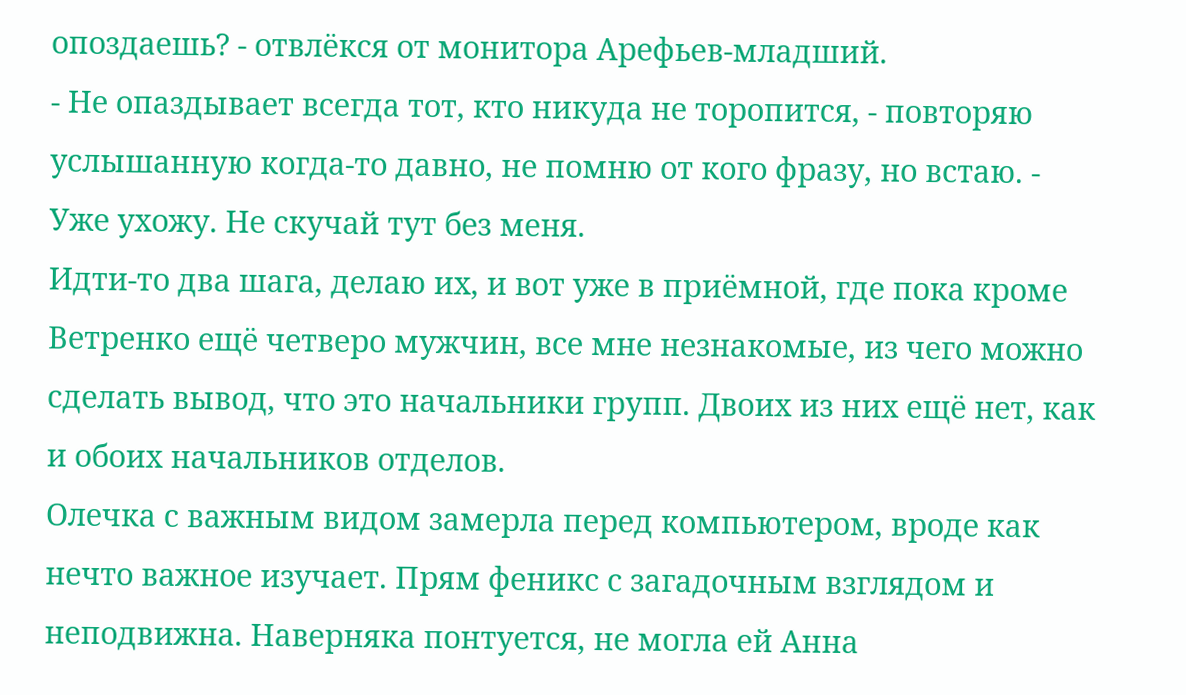опоздаешь? - отвлёкся от монитора Арефьев-младший.
- Не опаздывает всегда тот, кто никуда не торопится, - повторяю услышанную когда-то давно, не помню от кого фразу, но встаю. - Уже ухожу. Не скучай тут без меня.
Идти-то два шага, делаю их, и вот уже в приёмной, где пока кроме Ветренко ещё четверо мужчин, все мне незнакомые, из чего можно сделать вывод, что это начальники групп. Двоих из них ещё нет, как и обоих начальников отделов.
Олечка с важным видом замерла перед компьютером, вроде как нечто важное изучает. Прям феникс с загадочным взглядом и неподвижна. Наверняка понтуется, не могла ей Анна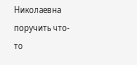Николаевна поручить что-то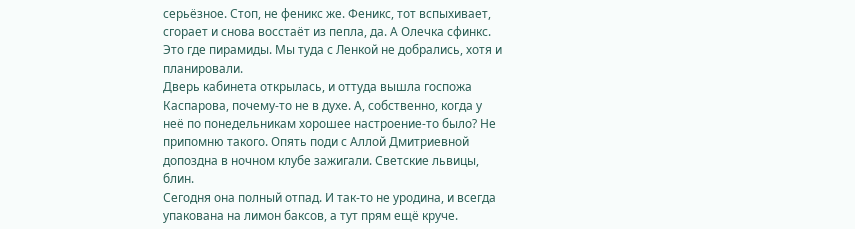серьёзное. Стоп, не феникс же. Феникс, тот вспыхивает, сгорает и снова восстаёт из пепла, да. А Олечка сфинкс. Это где пирамиды. Мы туда с Ленкой не добрались, хотя и планировали.
Дверь кабинета открылась, и оттуда вышла госпожа Каспарова, почему-то не в духе. А, собственно, когда у неё по понедельникам хорошее настроение-то было? Не припомню такого. Опять поди с Аллой Дмитриевной допоздна в ночном клубе зажигали. Светские львицы, блин.
Сегодня она полный отпад. И так-то не уродина, и всегда упакована на лимон баксов, а тут прям ещё круче.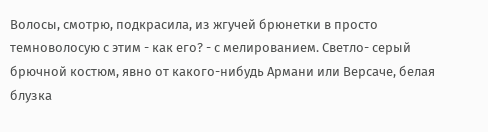Волосы, смотрю, подкрасила, из жгучей брюнетки в просто темноволосую с этим - как его? - с мелированием. Светло- серый брючной костюм, явно от какого-нибудь Армани или Версаче, белая блузка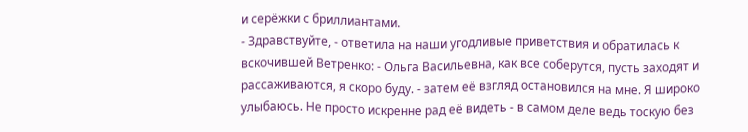и серёжки с бриллиантами.
- Здравствуйте, - ответила на наши угодливые приветствия и обратилась к вскочившей Ветренко: - Ольга Васильевна, как все соберутся, пусть заходят и рассаживаются, я скоро буду. - затем её взгляд остановился на мне. Я широко улыбаюсь. Не просто искренне рад её видеть - в самом деле ведь тоскую без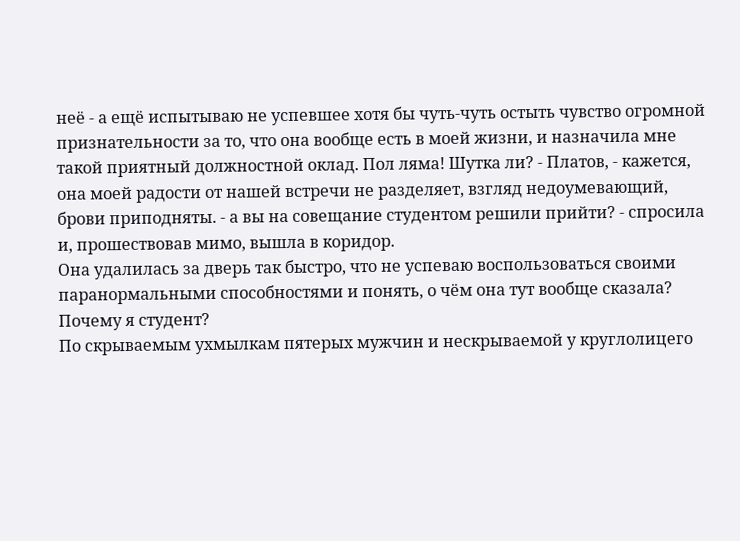неё - а ещё испытываю не успевшее хотя бы чуть-чуть остыть чувство огромной признательности за то, что она вообще есть в моей жизни, и назначила мне такой приятный должностной оклад. Пол ляма! Шутка ли? - Платов, - кажется, она моей радости от нашей встречи не разделяет, взгляд недоумевающий, брови приподняты. - а вы на совещание студентом решили прийти? - спросила и, прошествовав мимо, вышла в коридор.
Она удалилась за дверь так быстро, что не успеваю воспользоваться своими паранормальными способностями и понять, о чём она тут вообще сказала? Почему я студент?
По скрываемым ухмылкам пятерых мужчин и нескрываемой у круглолицего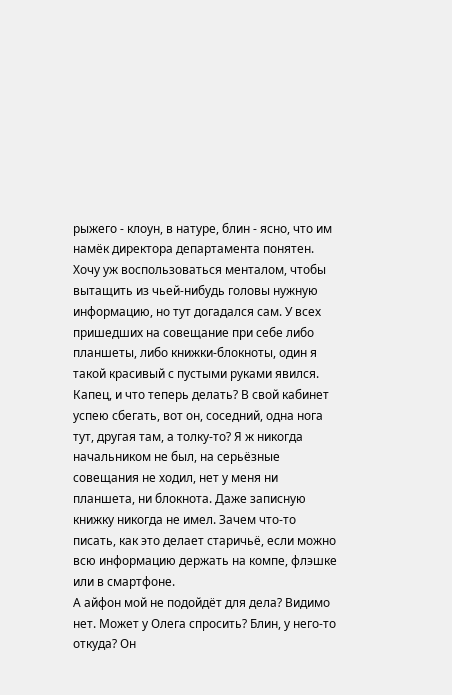рыжего - клоун, в натуре, блин - ясно, что им намёк директора департамента понятен. Хочу уж воспользоваться менталом, чтобы вытащить из чьей-нибудь головы нужную информацию, но тут догадался сам. У всех пришедших на совещание при себе либо планшеты, либо книжки-блокноты, один я такой красивый с пустыми руками явился.
Капец, и что теперь делать? В свой кабинет успею сбегать, вот он, соседний, одна нога тут, другая там, а толку-то? Я ж никогда начальником не был, на серьёзные совещания не ходил, нет у меня ни планшета, ни блокнота. Даже записную книжку никогда не имел. Зачем что-то писать, как это делает старичьё, если можно всю информацию держать на компе, флэшке или в смартфоне.
А айфон мой не подойдёт для дела? Видимо нет. Может у Олега спросить? Блин, у него-то откуда? Он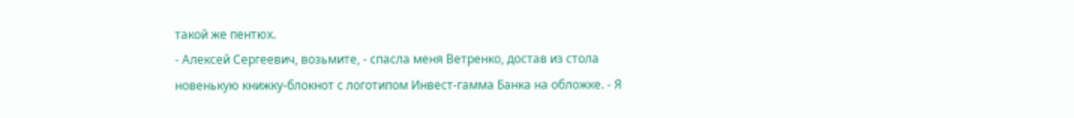такой же пентюх.
- Алексей Сергеевич, возьмите, - спасла меня Ветренко, достав из стола новенькую книжку-блокнот с логотипом Инвест-гамма Банка на обложке. - Я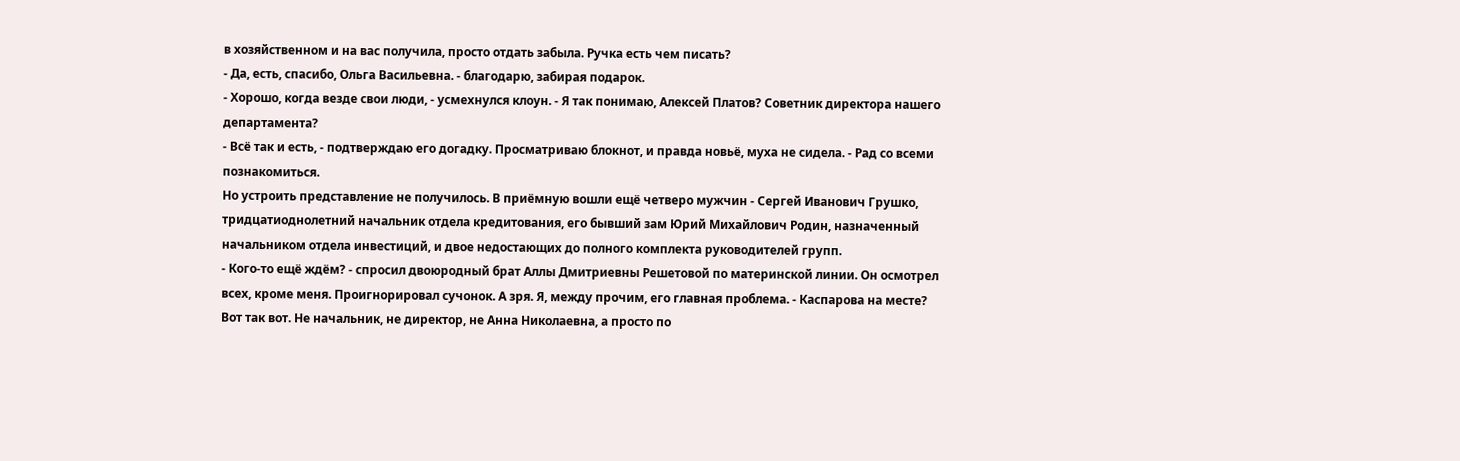в хозяйственном и на вас получила, просто отдать забыла. Ручка есть чем писать?
- Да, есть, спасибо, Ольга Васильевна. - благодарю, забирая подарок.
- Хорошо, когда везде свои люди, - усмехнулся клоун. - Я так понимаю, Алексей Платов? Советник директора нашего департамента?
- Всё так и есть, - подтверждаю его догадку. Просматриваю блокнот, и правда новьё, муха не сидела. - Рад со всеми познакомиться.
Но устроить представление не получилось. В приёмную вошли ещё четверо мужчин - Сергей Иванович Грушко, тридцатиоднолетний начальник отдела кредитования, его бывший зам Юрий Михайлович Родин, назначенный начальником отдела инвестиций, и двое недостающих до полного комплекта руководителей групп.
- Кого-то ещё ждём? - спросил двоюродный брат Аллы Дмитриевны Решетовой по материнской линии. Он осмотрел всех, кроме меня. Проигнорировал сучонок. А зря. Я, между прочим, его главная проблема. - Каспарова на месте?
Вот так вот. Не начальник, не директор, не Анна Николаевна, а просто по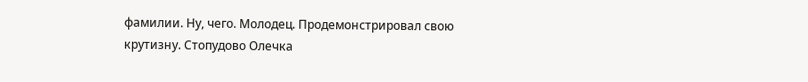фамилии. Ну, чего. Молодец. Продемонстрировал свою крутизну. Стопудово Олечка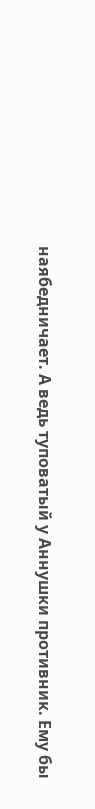наябедничает. А ведь туповатый у Аннушки противник. Ему бы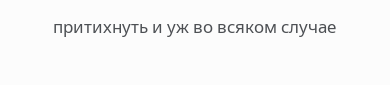притихнуть и уж во всяком случае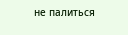не палиться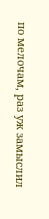по мелочам, раз уж замыслил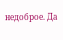недоброе. Да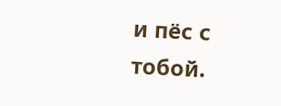и пёс с тобой.